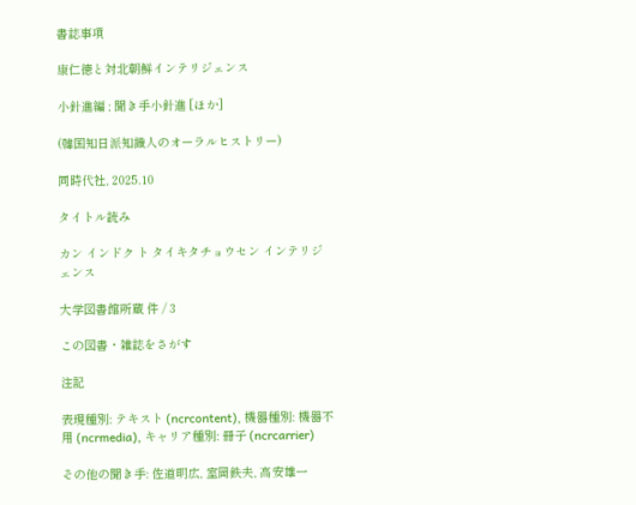書誌事項

康仁徳と対北朝鮮インテリジェンス

小針進編 ; 聞き手小針進 [ほか]

(韓国知日派知識人のオーラルヒストリー)

同時代社, 2025.10

タイトル読み

カン インドク ト タイキタチョウセン インテリジェンス

大学図書館所蔵 件 / 3

この図書・雑誌をさがす

注記

表現種別: テキスト (ncrcontent), 機器種別: 機器不用 (ncrmedia), キャリア種別: 冊子 (ncrcarrier)

その他の聞き手: 佐道明広, 室岡鉄夫, 高安雄一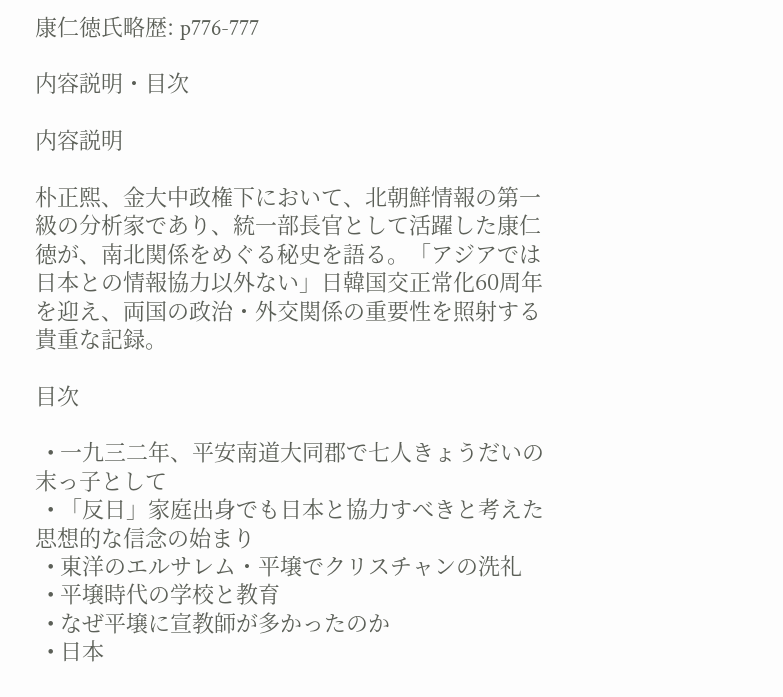康仁徳氏略歴: p776-777

内容説明・目次

内容説明

朴正熙、金大中政権下において、北朝鮮情報の第一級の分析家であり、統一部長官として活躍した康仁徳が、南北関係をめぐる秘史を語る。「アジアでは日本との情報協力以外ない」日韓国交正常化60周年を迎え、両国の政治・外交関係の重要性を照射する貴重な記録。

目次

  • 一九三二年、平安南道大同郡で七人きょうだいの末っ子として
  • 「反日」家庭出身でも日本と協力すべきと考えた思想的な信念の始まり
  • 東洋のエルサレム・平壌でクリスチャンの洗礼
  • 平壌時代の学校と教育
  • なぜ平壌に宣教師が多かったのか
  • 日本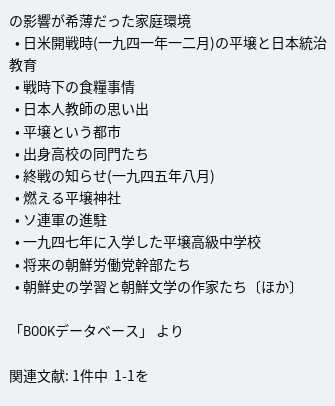の影響が希薄だった家庭環境
  • 日米開戦時(一九四一年一二月)の平壌と日本統治教育
  • 戦時下の食糧事情
  • 日本人教師の思い出
  • 平壌という都市
  • 出身高校の同門たち
  • 終戦の知らせ(一九四五年八月)
  • 燃える平壌神社
  • ソ連軍の進駐
  • 一九四七年に入学した平壌高級中学校
  • 将来の朝鮮労働党幹部たち
  • 朝鮮史の学習と朝鮮文学の作家たち〔ほか〕

「BOOKデータベース」 より

関連文献: 1件中  1-1を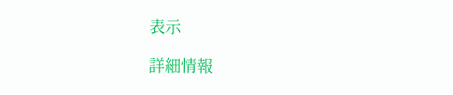表示

詳細情報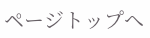ページトップへ